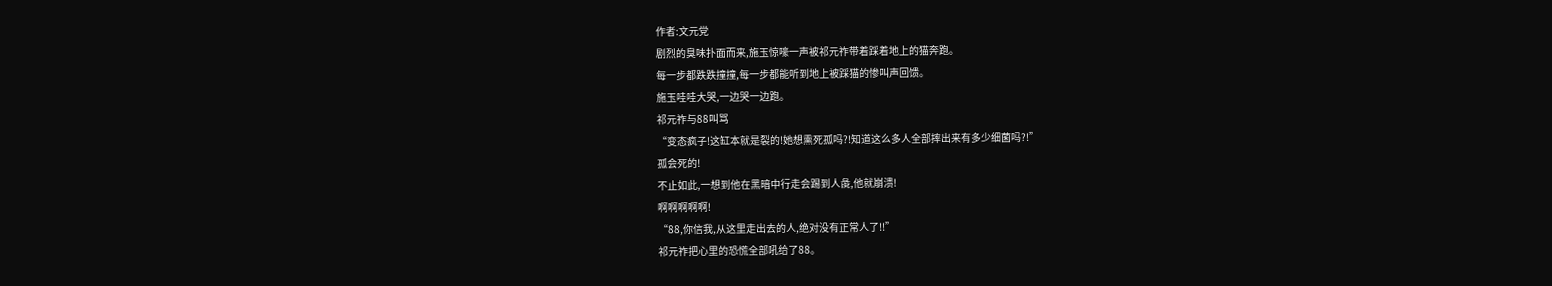作者:文元党
剧烈的臭味扑面而来,施玉惊嚎一声被祁元祚带着踩着地上的猫奔跑。
每一步都跌跌撞撞,每一步都能听到地上被踩猫的惨叫声回馈。
施玉哇哇大哭,一边哭一边跑。
祁元祚与88叫骂
“变态疯子!这缸本就是裂的!她想熏死孤吗?!知道这么多人全部摔出来有多少细菌吗?!”
孤会死的!
不止如此,一想到他在黑暗中行走会踢到人彘,他就崩溃!
啊啊啊啊啊!
“88,你信我,从这里走出去的人,绝对没有正常人了!!”
祁元祚把心里的恐慌全部吼给了88。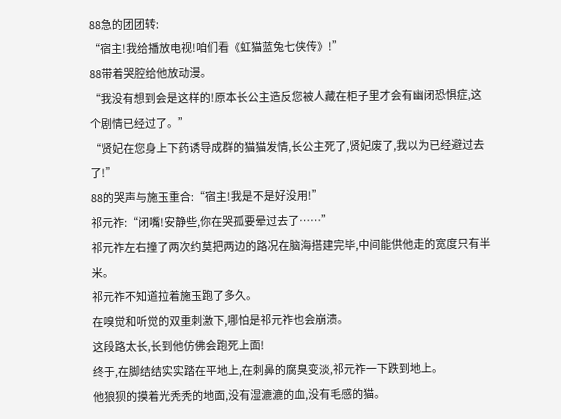88急的团团转:
“宿主!我给播放电视!咱们看《虹猫蓝兔七侠传》!”
88带着哭腔给他放动漫。
“我没有想到会是这样的!原本长公主造反您被人藏在柜子里才会有幽闭恐惧症,这个剧情已经过了。”
“贤妃在您身上下药诱导成群的猫猫发情,长公主死了,贤妃废了,我以为已经避过去了!”
88的哭声与施玉重合:“宿主!我是不是好没用!”
祁元祚:“闭嘴!安静些,你在哭孤要晕过去了……”
祁元祚左右撞了两次约莫把两边的路况在脑海搭建完毕,中间能供他走的宽度只有半米。
祁元祚不知道拉着施玉跑了多久。
在嗅觉和听觉的双重刺激下,哪怕是祁元祚也会崩溃。
这段路太长,长到他仿佛会跑死上面!
终于,在脚结结实实踏在平地上,在刺鼻的腐臭变淡,祁元祚一下跌到地上。
他狼狈的摸着光秃秃的地面,没有湿漉漉的血,没有毛感的猫。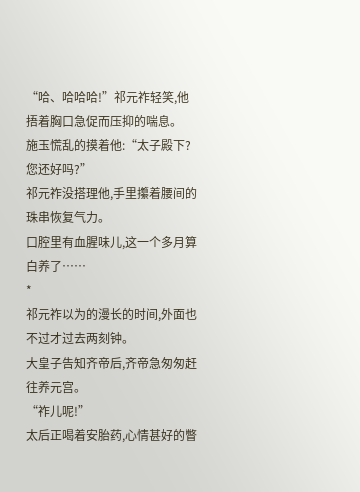“哈、哈哈哈!”祁元祚轻笑,他捂着胸口急促而压抑的喘息。
施玉慌乱的摸着他:“太子殿下?您还好吗?”
祁元祚没搭理他,手里攥着腰间的珠串恢复气力。
口腔里有血腥味儿,这一个多月算白养了……
*
祁元祚以为的漫长的时间,外面也不过才过去两刻钟。
大皇子告知齐帝后,齐帝急匆匆赶往养元宫。
“祚儿呢!”
太后正喝着安胎药,心情甚好的瞥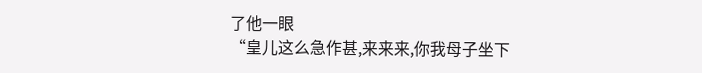了他一眼
“皇儿这么急作甚,来来来,你我母子坐下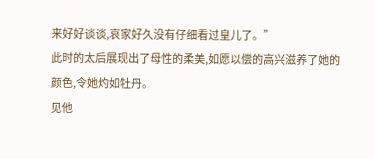来好好谈谈,哀家好久没有仔细看过皇儿了。”
此时的太后展现出了母性的柔美,如愿以偿的高兴滋养了她的颜色,令她灼如牡丹。
见他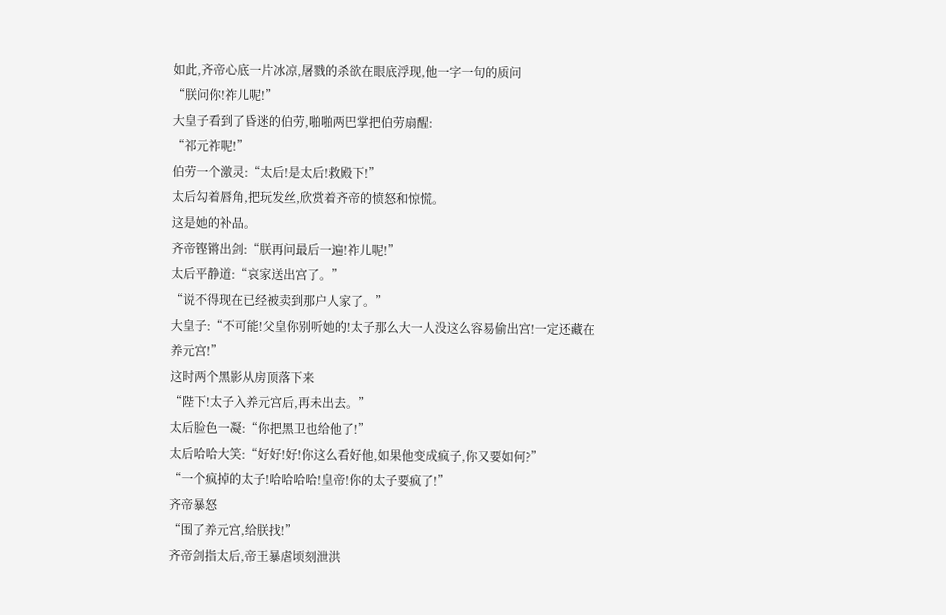如此,齐帝心底一片冰凉,屠戮的杀欲在眼底浮现,他一字一句的质问
“朕问你!祚儿呢!”
大皇子看到了昏迷的伯劳,啪啪两巴掌把伯劳扇醒:
“祁元祚呢!”
伯劳一个激灵:“太后!是太后!救殿下!”
太后勾着唇角,把玩发丝,欣赏着齐帝的愤怒和惊慌。
这是她的补品。
齐帝铿锵出剑:“朕再问最后一遍!祚儿呢!”
太后平静道:“哀家送出宫了。”
“说不得现在已经被卖到那户人家了。”
大皇子:“不可能!父皇你别听她的!太子那么大一人没这么容易偷出宫!一定还藏在养元宫!”
这时两个黑影从房顶落下来
“陛下!太子入养元宫后,再未出去。”
太后脸色一凝:“你把黑卫也给他了!”
太后哈哈大笑:“好好!好!你这么看好他,如果他变成疯子,你又要如何?”
“一个疯掉的太子!哈哈哈哈!皇帝!你的太子要疯了!”
齐帝暴怒
“围了养元宫,给朕找!”
齐帝剑指太后,帝王暴虐顷刻泄洪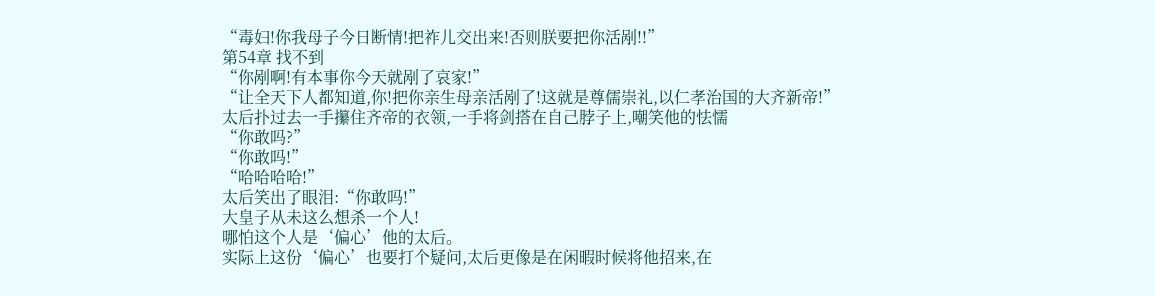“毒妇!你我母子今日断情!把祚儿交出来!否则朕要把你活剐!!”
第54章 找不到
“你剐啊!有本事你今天就剐了哀家!”
“让全天下人都知道,你!把你亲生母亲活剐了!这就是尊儒崇礼,以仁孝治国的大齐新帝!”
太后扑过去一手攥住齐帝的衣领,一手将剑搭在自己脖子上,嘲笑他的怯懦
“你敢吗?”
“你敢吗!”
“哈哈哈哈!”
太后笑出了眼泪:“你敢吗!”
大皇子从未这么想杀一个人!
哪怕这个人是‘偏心’他的太后。
实际上这份‘偏心’也要打个疑问,太后更像是在闲暇时候将他招来,在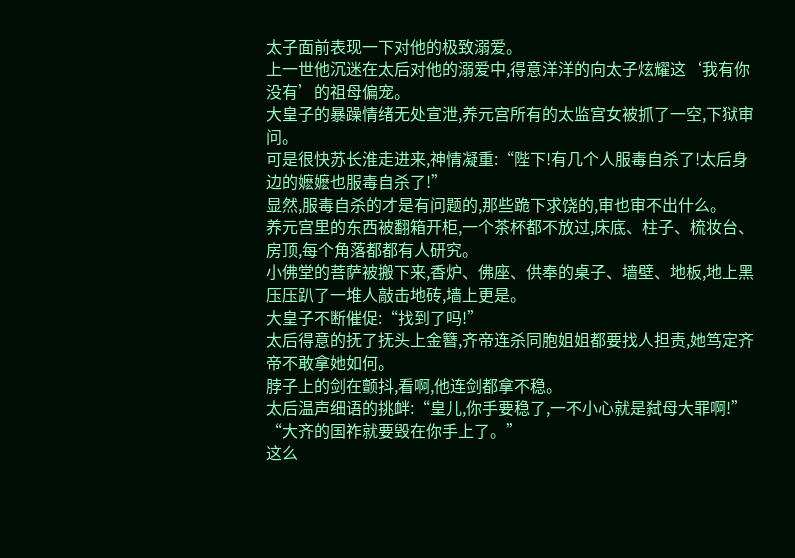太子面前表现一下对他的极致溺爱。
上一世他沉迷在太后对他的溺爱中,得意洋洋的向太子炫耀这‘我有你没有’的祖母偏宠。
大皇子的暴躁情绪无处宣泄,养元宫所有的太监宫女被抓了一空,下狱审问。
可是很快苏长淮走进来,神情凝重:“陛下!有几个人服毒自杀了!太后身边的嬷嬷也服毒自杀了!”
显然,服毒自杀的才是有问题的,那些跪下求饶的,审也审不出什么。
养元宫里的东西被翻箱开柜,一个茶杯都不放过,床底、柱子、梳妆台、房顶,每个角落都都有人研究。
小佛堂的菩萨被搬下来,香炉、佛座、供奉的桌子、墙壁、地板,地上黑压压趴了一堆人敲击地砖,墙上更是。
大皇子不断催促:“找到了吗!”
太后得意的抚了抚头上金簪,齐帝连杀同胞姐姐都要找人担责,她笃定齐帝不敢拿她如何。
脖子上的剑在颤抖,看啊,他连剑都拿不稳。
太后温声细语的挑衅:“皇儿,你手要稳了,一不小心就是弑母大罪啊!”
“大齐的国祚就要毁在你手上了。”
这么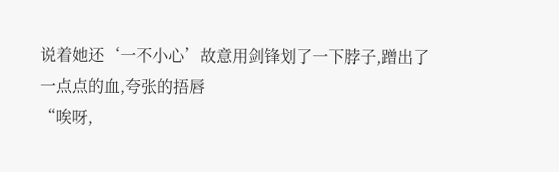说着她还‘一不小心’故意用剑锋划了一下脖子,蹭出了一点点的血,夸张的捂唇
“唉呀,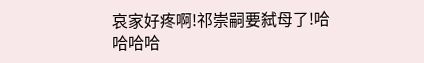哀家好疼啊!祁崇嗣要弑母了!哈哈哈哈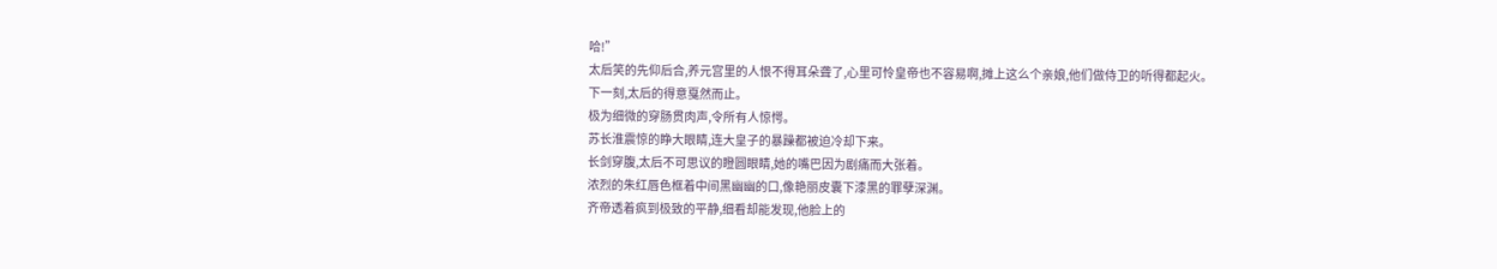哈!”
太后笑的先仰后合,养元宫里的人恨不得耳朵聋了,心里可怜皇帝也不容易啊,摊上这么个亲娘,他们做侍卫的听得都起火。
下一刻,太后的得意戛然而止。
极为细微的穿肠贯肉声,令所有人惊愕。
苏长淮震惊的睁大眼睛,连大皇子的暴躁都被迫冷却下来。
长剑穿腹,太后不可思议的瞪圆眼睛,她的嘴巴因为剧痛而大张着。
浓烈的朱红唇色框着中间黑幽幽的口,像艳丽皮囊下漆黑的罪孽深渊。
齐帝透着疯到极致的平静,细看却能发现,他脸上的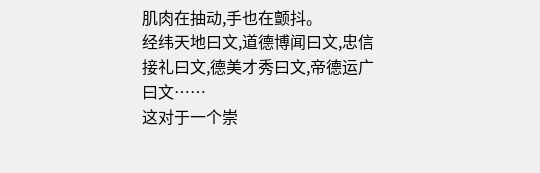肌肉在抽动,手也在颤抖。
经纬天地曰文,道德博闻曰文,忠信接礼曰文,德美才秀曰文,帝德运广曰文……
这对于一个崇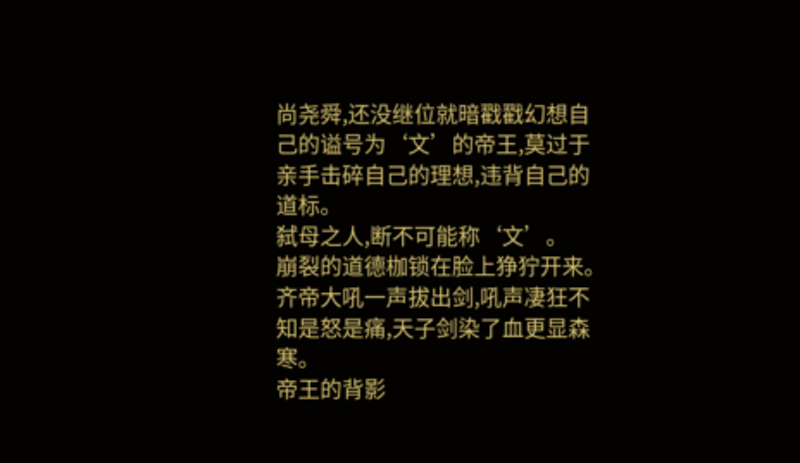尚尧舜,还没继位就暗戳戳幻想自己的谥号为‘文’的帝王,莫过于亲手击碎自己的理想,违背自己的道标。
弑母之人,断不可能称‘文’。
崩裂的道德枷锁在脸上狰狞开来。
齐帝大吼一声拔出剑,吼声凄狂不知是怒是痛,天子剑染了血更显森寒。
帝王的背影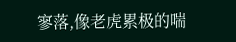寥落,像老虎累极的喘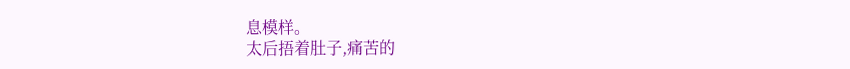息模样。
太后捂着肚子,痛苦的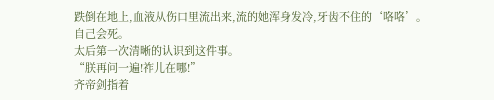跌倒在地上,血液从伤口里流出来,流的她浑身发冷,牙齿不住的‘咯咯’。
自己会死。
太后第一次清晰的认识到这件事。
“朕再问一遍!祚儿在哪!”
齐帝剑指着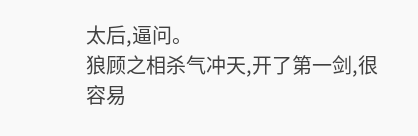太后,逼问。
狼顾之相杀气冲天,开了第一剑,很容易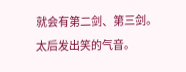就会有第二剑、第三剑。
太后发出笑的气音。